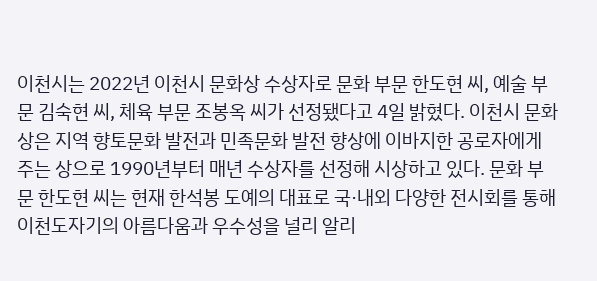이천시는 2022년 이천시 문화상 수상자로 문화 부문 한도현 씨, 예술 부문 김숙현 씨, 체육 부문 조봉옥 씨가 선정됐다고 4일 밝혔다. 이천시 문화상은 지역 향토문화 발전과 민족문화 발전 향상에 이바지한 공로자에게 주는 상으로 1990년부터 매년 수상자를 선정해 시상하고 있다. 문화 부문 한도현 씨는 현재 한석봉 도예의 대표로 국·내외 다양한 전시회를 통해 이천도자기의 아름다움과 우수성을 널리 알리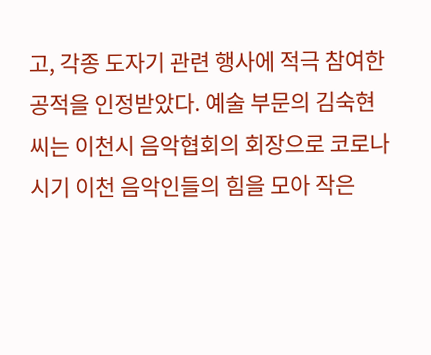고, 각종 도자기 관련 행사에 적극 참여한 공적을 인정받았다. 예술 부문의 김숙현 씨는 이천시 음악협회의 회장으로 코로나 시기 이천 음악인들의 힘을 모아 작은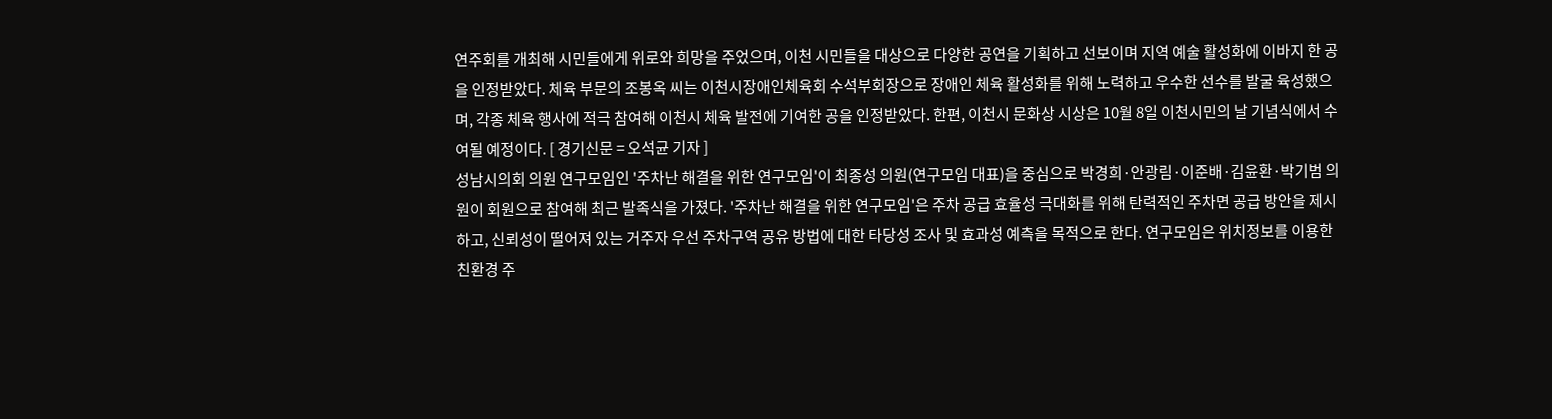연주회를 개최해 시민들에게 위로와 희망을 주었으며, 이천 시민들을 대상으로 다양한 공연을 기획하고 선보이며 지역 예술 활성화에 이바지 한 공을 인정받았다. 체육 부문의 조봉옥 씨는 이천시장애인체육회 수석부회장으로 장애인 체육 활성화를 위해 노력하고 우수한 선수를 발굴 육성했으며, 각종 체육 행사에 적극 참여해 이천시 체육 발전에 기여한 공을 인정받았다. 한편, 이천시 문화상 시상은 10월 8일 이천시민의 날 기념식에서 수여될 예정이다. [ 경기신문 = 오석균 기자 ]
성남시의회 의원 연구모임인 '주차난 해결을 위한 연구모임'이 최종성 의원(연구모임 대표)을 중심으로 박경희·안광림·이준배·김윤환·박기범 의원이 회원으로 참여해 최근 발족식을 가졌다. '주차난 해결을 위한 연구모임'은 주차 공급 효율성 극대화를 위해 탄력적인 주차면 공급 방안을 제시하고, 신뢰성이 떨어져 있는 거주자 우선 주차구역 공유 방법에 대한 타당성 조사 및 효과성 예측을 목적으로 한다. 연구모임은 위치정보를 이용한 친환경 주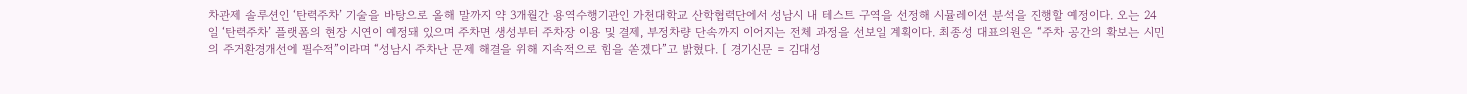차관제 솔루션인 ‘탄력주차’ 기술을 바탕으로 올해 말까지 약 3개월간 용역수행기관인 가천대학교 산학협력단에서 성남시 내 테스트 구역을 선정해 시뮬레이션 분석을 진행할 예정이다. 오는 24일 ‘탄력주차’ 플랫폼의 현장 시연이 예정돼 있으며 주차면 생성부터 주차장 이용 및 결제, 부정차량 단속까지 이어지는 전체 과정을 선보일 계획이다. 최종성 대표의원은 “주차 공간의 확보는 시민의 주거환경개선에 필수적”이라며 “성남시 주차난 문제 해결을 위해 지속적으로 힘을 쏟겠다”고 밝혔다. [ 경기신문 = 김대성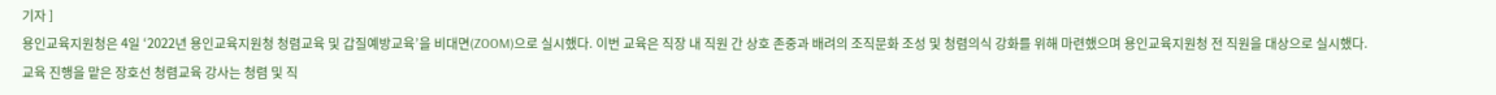기자 ]
용인교육지원청은 4일 ‘2022년 용인교육지원청 청렴교육 및 갑질예방교육’을 비대면(ZOOM)으로 실시했다. 이번 교육은 직장 내 직원 간 상호 존중과 배려의 조직문화 조성 및 청렴의식 강화를 위해 마련했으며 용인교육지원청 전 직원을 대상으로 실시했다. 교육 진행을 맡은 장호선 청렴교육 강사는 청렴 및 직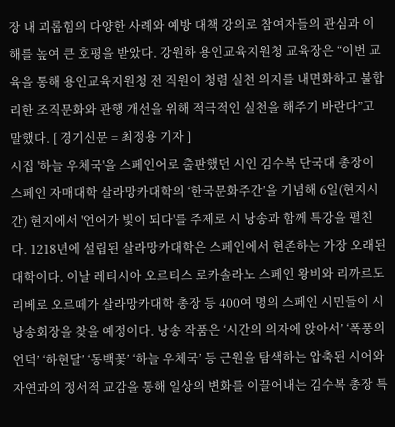장 내 괴롭힘의 다양한 사례와 예방 대책 강의로 참여자들의 관심과 이해를 높여 큰 호평을 받았다. 강원하 용인교육지원청 교육장은 “이번 교육을 통해 용인교육지원청 전 직원이 청렴 실천 의지를 내면화하고 불합리한 조직문화와 관행 개선을 위해 적극적인 실천을 해주기 바란다”고 말했다. [ 경기신문 = 최정용 기자 ]
시집 '하늘 우체국'을 스페인어로 출판했던 시인 김수복 단국대 총장이 스페인 자매대학 살라망카대학의 ‘한국문화주간’을 기념해 6일(현지시간) 현지에서 '언어가 빛이 되다'를 주제로 시 낭송과 함께 특강을 펼친다. 1218년에 설립된 살라망카대학은 스페인에서 현존하는 가장 오래된 대학이다. 이날 레티시아 오르티스 로카솔라노 스페인 왕비와 리까르도 리베로 오르떼가 살라망카대학 총장 등 400여 명의 스페인 시민들이 시 낭송회장을 찾을 예정이다. 낭송 작품은 ‘시간의 의자에 앉아서’ ‘폭풍의 언덕’ ‘하현달’ ‘동백꽃’ ‘하늘 우체국’ 등 근원을 탐색하는 압축된 시어와 자연과의 정서적 교감을 통해 일상의 변화를 이끌어내는 김수복 총장 특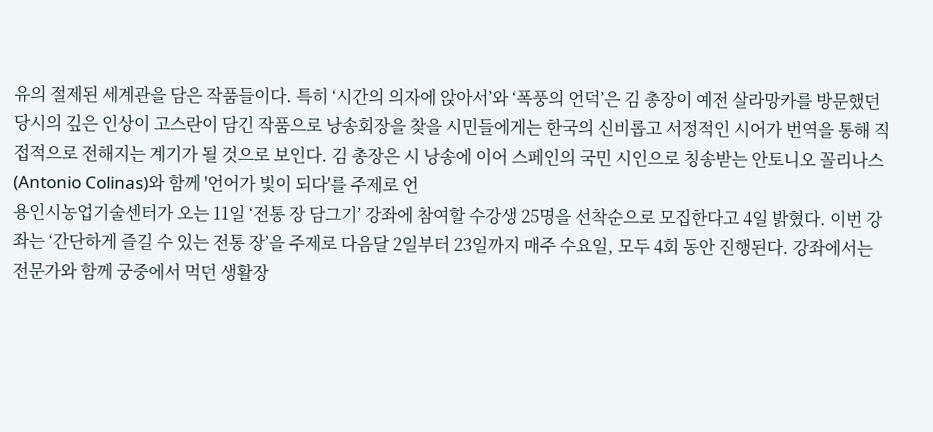유의 절제된 세계관을 담은 작품들이다. 특히 ‘시간의 의자에 앉아서’와 ‘폭풍의 언덕’은 김 총장이 예전 살라망카를 방문했던 당시의 깊은 인상이 고스란이 담긴 작품으로 낭송회장을 찾을 시민들에게는 한국의 신비롭고 서정적인 시어가 번역을 통해 직접적으로 전해지는 계기가 될 것으로 보인다. 김 총장은 시 낭송에 이어 스페인의 국민 시인으로 칭송받는 안토니오 꼴리나스(Antonio Colinas)와 함께 '언어가 빛이 되다'를 주제로 언
용인시농업기술센터가 오는 11일 ‘전통 장 담그기’ 강좌에 참여할 수강생 25명을 선착순으로 모집한다고 4일 밝혔다. 이번 강좌는 ‘간단하게 즐길 수 있는 전통 장’을 주제로 다음달 2일부터 23일까지 매주 수요일, 모두 4회 동안 진행된다. 강좌에서는 전문가와 함께 궁중에서 먹던 생활장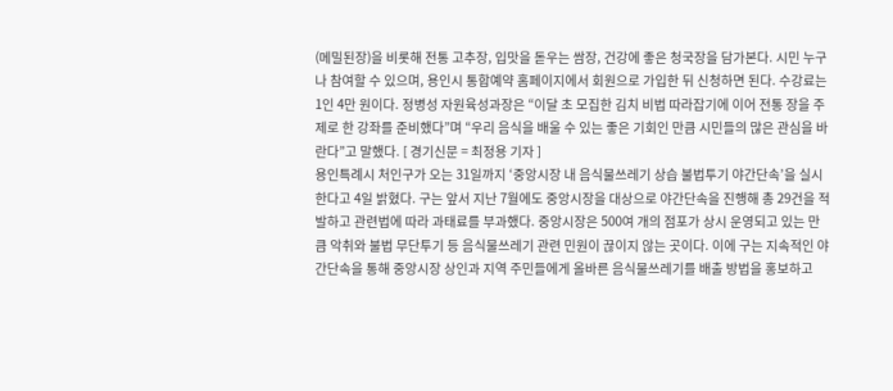(메밀된장)을 비롯해 전통 고추장, 입맛을 돋우는 쌈장, 건강에 좋은 청국장을 담가본다. 시민 누구나 참여할 수 있으며, 용인시 통합예약 홈페이지에서 회원으로 가입한 뒤 신청하면 된다. 수강료는 1인 4만 원이다. 정병성 자원육성과장은 “이달 초 모집한 김치 비법 따라잡기에 이어 전통 장을 주제로 한 강좌를 준비했다”며 “우리 음식을 배울 수 있는 좋은 기회인 만큼 시민들의 많은 관심을 바란다”고 말했다. [ 경기신문 = 최정용 기자 ]
용인특례시 처인구가 오는 31일까지 ‘중앙시장 내 음식물쓰레기 상습 불법투기 야간단속’을 실시한다고 4일 밝혔다. 구는 앞서 지난 7월에도 중앙시장을 대상으로 야간단속을 진행해 총 29건을 적발하고 관련법에 따라 과태료를 부과했다. 중앙시장은 500여 개의 점포가 상시 운영되고 있는 만큼 악취와 불법 무단투기 등 음식물쓰레기 관련 민원이 끊이지 않는 곳이다. 이에 구는 지속적인 야간단속을 통해 중앙시장 상인과 지역 주민들에게 올바른 음식물쓰레기를 배출 방법을 홍보하고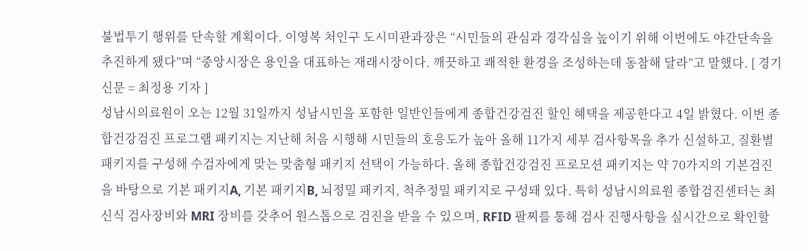불법투기 행위를 단속할 계획이다. 이영복 처인구 도시미관과장은 “시민들의 관심과 경각심을 높이기 위해 이번에도 야간단속을 추진하게 됐다”며 “중앙시장은 용인을 대표하는 재래시장이다. 깨끗하고 쾌적한 환경을 조성하는데 동참해 달라”고 말했다. [ 경기신문 = 최정용 기자 ]
성남시의료원이 오는 12월 31일까지 성남시민을 포함한 일반인들에게 종합건강검진 할인 혜택을 제공한다고 4일 밝혔다. 이번 종합건강검진 프로그램 패키지는 지난해 처음 시행해 시민들의 호응도가 높아 올해 11가지 세부 검사항목을 추가 신설하고, 질환별 패키지를 구성해 수검자에게 맞는 맞춤형 패키지 선택이 가능하다. 올해 종합건강검진 프로모션 패키지는 약 70가지의 기본검진을 바탕으로 기본 패키지A, 기본 패키지B, 뇌정밀 패키지, 척추정밀 패키지로 구성돼 있다. 특히 성남시의료원 종합검진센터는 최신식 검사장비와 MRI 장비를 갖추어 원스톱으로 검진을 받을 수 있으며, RFID 팔찌를 통해 검사 진행사항을 실시간으로 확인할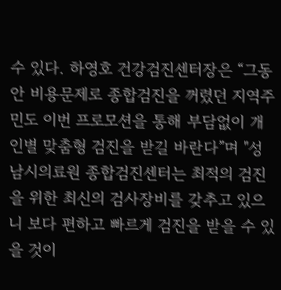수 있다. 하영호 건강검진센터장은 “그동안 비용문제로 종합검진을 꺼렸던 지역주민도 이번 프로모션을 통해 부담없이 개인별 맞춤형 검진을 받길 바란다”며 "성남시의료원 종합검진센터는 최적의 검진을 위한 최신의 검사장비를 갖추고 있으니 보다 편하고 빠르게 검진을 받을 수 있을 것이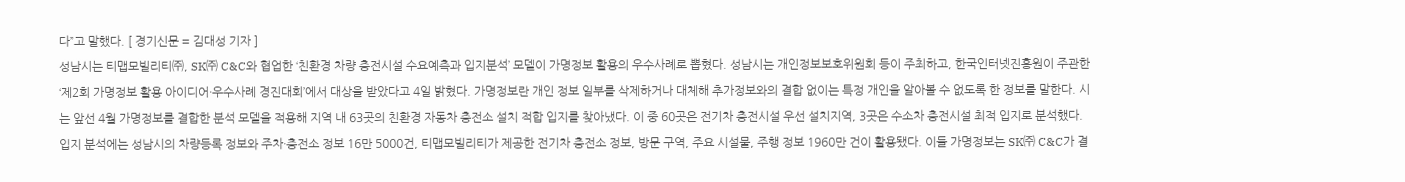다”고 말했다. [ 경기신문 = 김대성 기자 ]
성남시는 티맵모빌리티㈜, SK㈜ C&C와 협업한 ‘친환경 차량 충전시설 수요예측과 입지분석’ 모델이 가명정보 활용의 우수사례로 뽑혔다. 성남시는 개인정보보호위원회 등이 주최하고, 한국인터넷진흥원이 주관한 ‘제2회 가명정보 활용 아이디어·우수사례 경진대회’에서 대상을 받았다고 4일 밝혔다. 가명정보란 개인 정보 일부를 삭제하거나 대체해 추가정보와의 결합 없이는 특정 개인을 알아볼 수 없도록 한 정보를 말한다. 시는 앞선 4월 가명정보를 결합한 분석 모델을 적용해 지역 내 63곳의 친환경 자동차 충전소 설치 적합 입지를 찾아냈다. 이 중 60곳은 전기차 충전시설 우선 설치지역, 3곳은 수소차 충전시설 최적 입지로 분석했다. 입지 분석에는 성남시의 차량등록 정보와 주차·충전소 정보 16만 5000건, 티맵모빌리티가 제공한 전기차 충전소 정보, 방문 구역, 주요 시설물, 주행 정보 1960만 건이 활용됐다. 이들 가명정보는 SK㈜ C&C가 결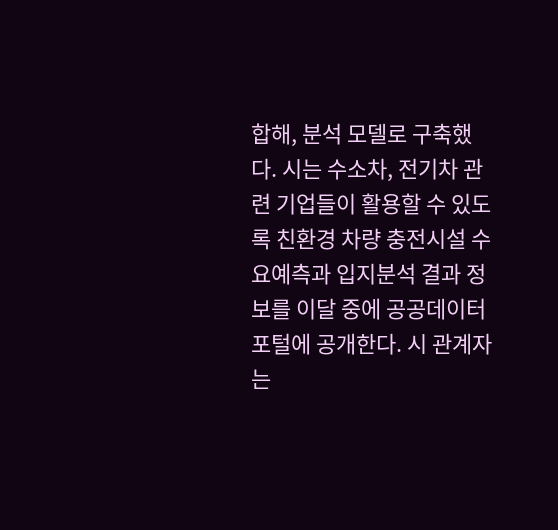합해, 분석 모델로 구축했다. 시는 수소차, 전기차 관련 기업들이 활용할 수 있도록 친환경 차량 충전시설 수요예측과 입지분석 결과 정보를 이달 중에 공공데이터 포털에 공개한다. 시 관계자는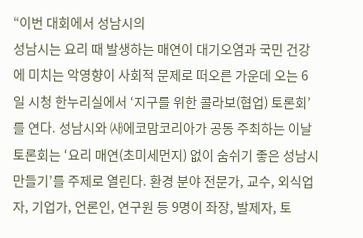“이번 대회에서 성남시의
성남시는 요리 때 발생하는 매연이 대기오염과 국민 건강에 미치는 악영향이 사회적 문제로 떠오른 가운데 오는 6일 시청 한누리실에서 ‘지구를 위한 콜라보(협업) 토론회’를 연다. 성남시와 ㈔에코맘코리아가 공동 주최하는 이날 토론회는 ‘요리 매연(초미세먼지) 없이 숨쉬기 좋은 성남시 만들기’를 주제로 열린다. 환경 분야 전문가, 교수, 외식업자, 기업가, 언론인, 연구원 등 9명이 좌장, 발제자, 토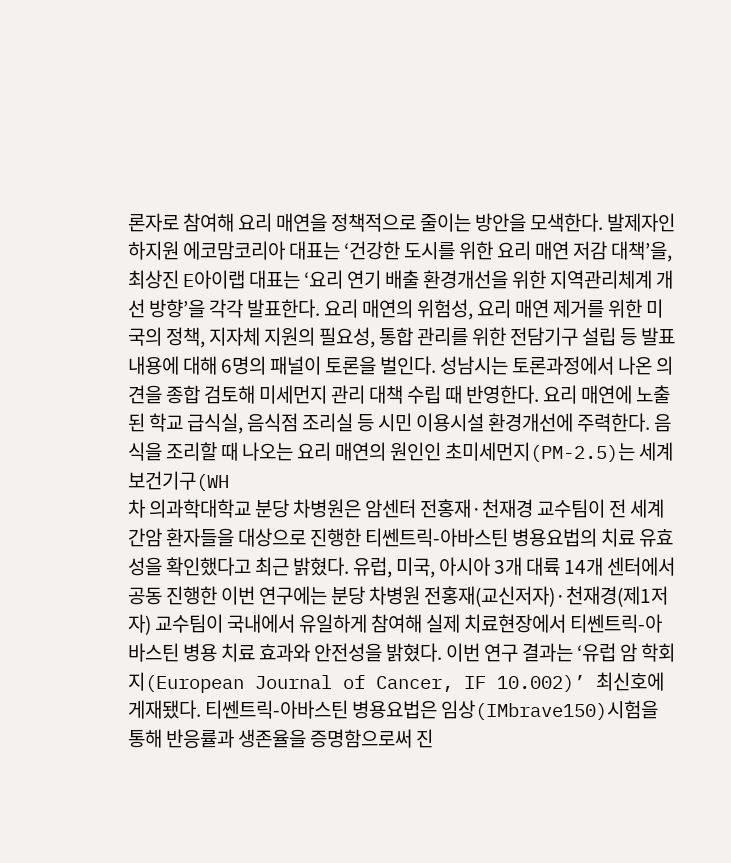론자로 참여해 요리 매연을 정책적으로 줄이는 방안을 모색한다. 발제자인 하지원 에코맘코리아 대표는 ‘건강한 도시를 위한 요리 매연 저감 대책’을, 최상진 E아이랩 대표는 ‘요리 연기 배출 환경개선을 위한 지역관리체계 개선 방향’을 각각 발표한다. 요리 매연의 위험성, 요리 매연 제거를 위한 미국의 정책, 지자체 지원의 필요성, 통합 관리를 위한 전담기구 설립 등 발표 내용에 대해 6명의 패널이 토론을 벌인다. 성남시는 토론과정에서 나온 의견을 종합 검토해 미세먼지 관리 대책 수립 때 반영한다. 요리 매연에 노출된 학교 급식실, 음식점 조리실 등 시민 이용시설 환경개선에 주력한다. 음식을 조리할 때 나오는 요리 매연의 원인인 초미세먼지(PM-2.5)는 세계보건기구(WH
차 의과학대학교 분당 차병원은 암센터 전홍재·천재경 교수팀이 전 세계 간암 환자들을 대상으로 진행한 티쎈트릭-아바스틴 병용요법의 치료 유효성을 확인했다고 최근 밝혔다. 유럽, 미국, 아시아 3개 대륙 14개 센터에서 공동 진행한 이번 연구에는 분당 차병원 전홍재(교신저자)·천재경(제1저자) 교수팀이 국내에서 유일하게 참여해 실제 치료현장에서 티쎈트릭-아바스틴 병용 치료 효과와 안전성을 밝혔다. 이번 연구 결과는 ‘유럽 암 학회지(European Journal of Cancer, IF 10.002)’ 최신호에 게재됐다. 티쎈트릭-아바스틴 병용요법은 임상(IMbrave150)시험을 통해 반응률과 생존율을 증명함으로써 진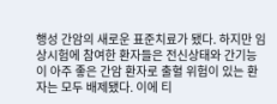행성 간암의 새로운 표준치료가 됐다. 하지만 임상시험에 참여한 환자들은 전신상태와 간기능이 아주 좋은 간암 환자로 출혈 위험이 있는 환자는 모두 배제됐다. 이에 티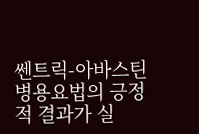쎈트릭-아바스틴 병용요법의 긍정적 결과가 실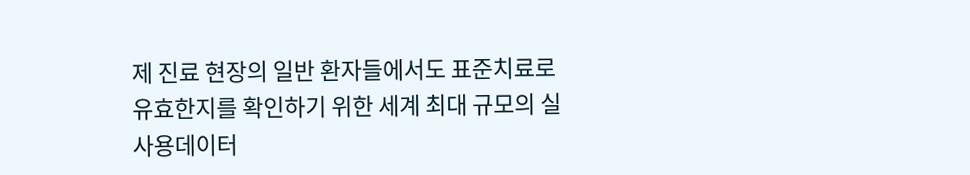제 진료 현장의 일반 환자들에서도 표준치료로 유효한지를 확인하기 위한 세계 최대 규모의 실사용데이터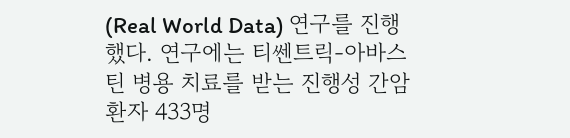(Real World Data) 연구를 진행했다. 연구에는 티쎈트릭-아바스틴 병용 치료를 받는 진행성 간암환자 433명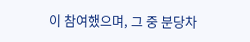이 참여했으며, 그 중 분당차